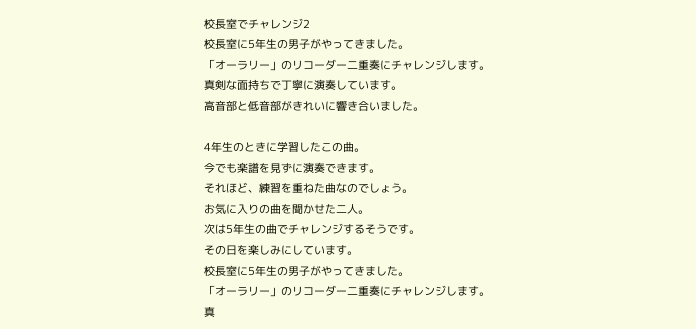校長室でチャレンジ2
校長室に5年生の男子がやってきました。
「オーラリー」のリコーダー二重奏にチャレンジします。
真剣な面持ちで丁寧に演奏しています。
高音部と低音部がきれいに響き合いました。

4年生のときに学習したこの曲。
今でも楽譜を見ずに演奏できます。
それほど、練習を重ねた曲なのでしょう。
お気に入りの曲を聞かせた二人。
次は5年生の曲でチャレンジするそうです。
その日を楽しみにしています。
校長室に5年生の男子がやってきました。
「オーラリー」のリコーダー二重奏にチャレンジします。
真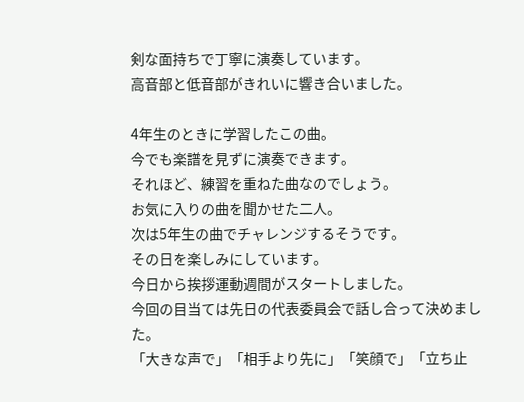剣な面持ちで丁寧に演奏しています。
高音部と低音部がきれいに響き合いました。

4年生のときに学習したこの曲。
今でも楽譜を見ずに演奏できます。
それほど、練習を重ねた曲なのでしょう。
お気に入りの曲を聞かせた二人。
次は5年生の曲でチャレンジするそうです。
その日を楽しみにしています。
今日から挨拶運動週間がスタートしました。
今回の目当ては先日の代表委員会で話し合って決めました。
「大きな声で」「相手より先に」「笑顔で」「立ち止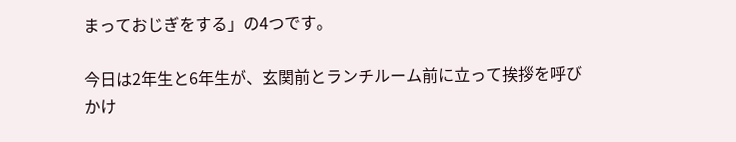まっておじぎをする」の4つです。

今日は2年生と6年生が、玄関前とランチルーム前に立って挨拶を呼びかけ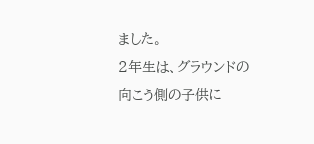ました。
2年生は、グラウンドの向こう側の子供に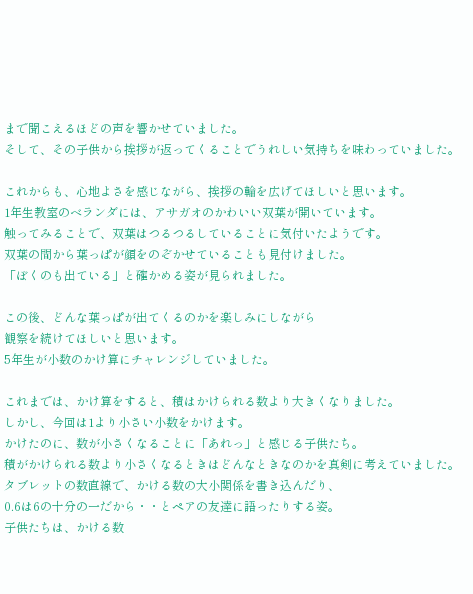まで聞こえるほどの声を響かせていました。
そして、その子供から挨拶が返ってくることでうれしい気持ちを味わっていました。

これからも、心地よさを感じながら、挨拶の輪を広げてほしいと思います。
1年生教室のベランダには、アサガオのかわいい双葉が開いています。
触ってみることで、双葉はつるつるしていることに気付いたようです。
双葉の間から葉っぱが顔をのぞかせていることも見付けました。
「ぼくのも出ている」と確かめる姿が見られました。

この後、どんな葉っぱが出てくるのかを楽しみにしながら
観察を続けてほしいと思います。
5年生が小数のかけ算にチャレンジしていました。

これまでは、かけ算をすると、積はかけられる数より大きくなりました。
しかし、今回は1より小さい小数をかけます。
かけたのに、数が小さくなることに「あれっ」と感じる子供たち。
積がかけられる数より小さくなるときはどんなときなのかを真剣に考えていました。
タブレットの数直線で、かける数の大小関係を書き込んだり、
0.6は6の十分の一だから・・とペアの友達に語ったりする姿。
子供たちは、かける数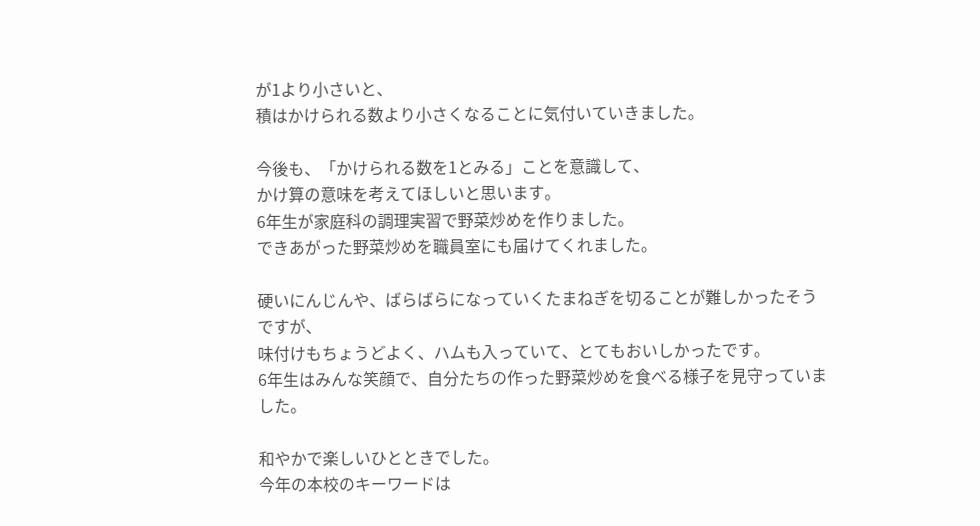が1より小さいと、
積はかけられる数より小さくなることに気付いていきました。

今後も、「かけられる数を1とみる」ことを意識して、
かけ算の意味を考えてほしいと思います。
6年生が家庭科の調理実習で野菜炒めを作りました。
できあがった野菜炒めを職員室にも届けてくれました。

硬いにんじんや、ばらばらになっていくたまねぎを切ることが難しかったそうですが、
味付けもちょうどよく、ハムも入っていて、とてもおいしかったです。
6年生はみんな笑顔で、自分たちの作った野菜炒めを食べる様子を見守っていました。

和やかで楽しいひとときでした。
今年の本校のキーワードは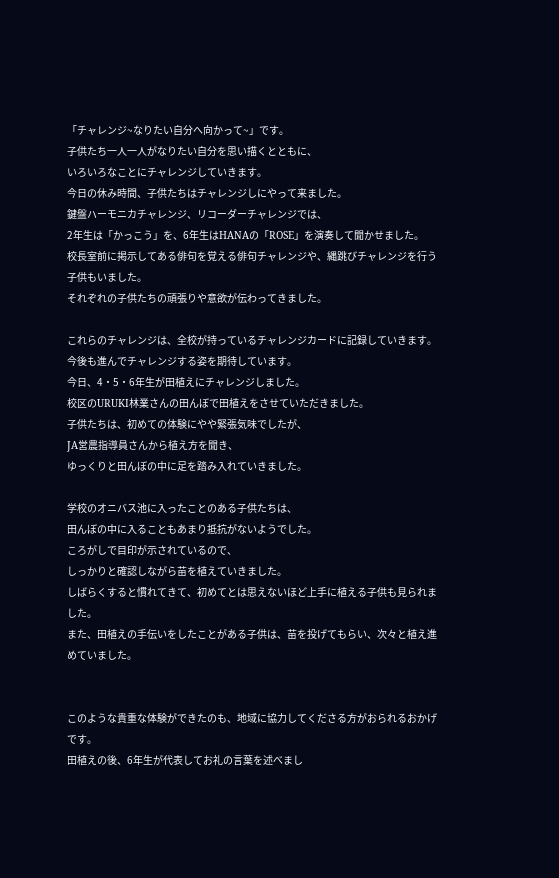「チャレンジ~なりたい自分へ向かって~」です。
子供たち一人一人がなりたい自分を思い描くとともに、
いろいろなことにチャレンジしていきます。
今日の休み時間、子供たちはチャレンジしにやって来ました。
鍵盤ハーモニカチャレンジ、リコーダーチャレンジでは、
2年生は「かっこう」を、6年生はHANAの「ROSE」を演奏して聞かせました。
校長室前に掲示してある俳句を覚える俳句チャレンジや、縄跳びチャレンジを行う子供もいました。
それぞれの子供たちの頑張りや意欲が伝わってきました。

これらのチャレンジは、全校が持っているチャレンジカードに記録していきます。
今後も進んでチャレンジする姿を期待しています。
今日、4・5・6年生が田植えにチャレンジしました。
校区のURUKI林業さんの田んぼで田植えをさせていただきました。
子供たちは、初めての体験にやや緊張気味でしたが、
JA営農指導員さんから植え方を聞き、
ゆっくりと田んぼの中に足を踏み入れていきました。

学校のオニバス池に入ったことのある子供たちは、
田んぼの中に入ることもあまり抵抗がないようでした。
ころがしで目印が示されているので、
しっかりと確認しながら苗を植えていきました。
しばらくすると慣れてきて、初めてとは思えないほど上手に植える子供も見られました。
また、田植えの手伝いをしたことがある子供は、苗を投げてもらい、次々と植え進めていました。


このような貴重な体験ができたのも、地域に協力してくださる方がおられるおかげです。
田植えの後、6年生が代表してお礼の言葉を述べまし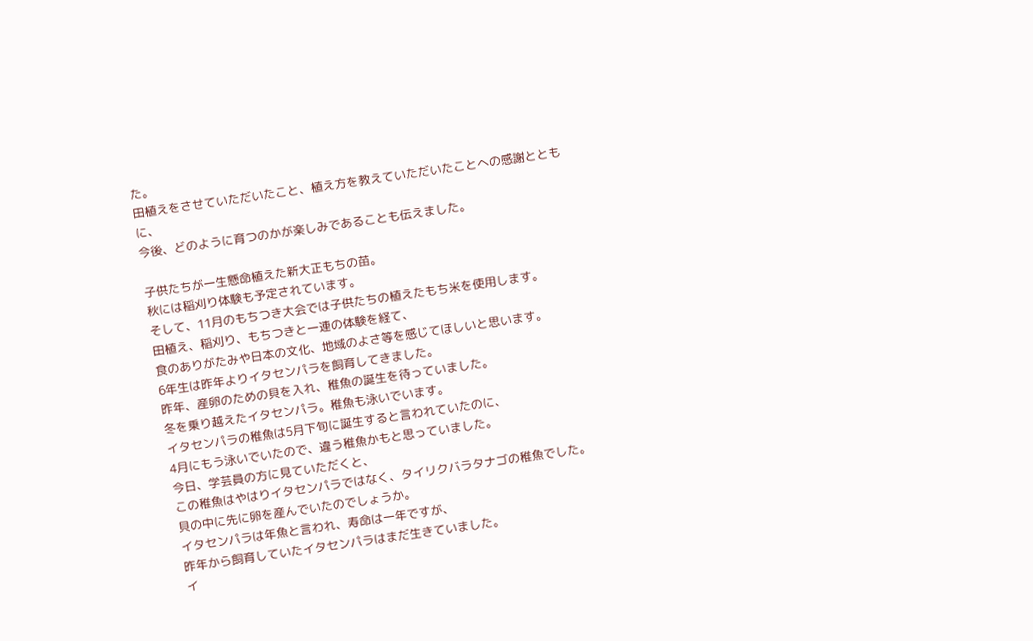た。
田植えをさせていただいたこと、植え方を教えていただいたことへの感謝とともに、
今後、どのように育つのかが楽しみであることも伝えました。

子供たちが一生懸命植えた新大正もちの苗。
秋には稲刈り体験も予定されています。
そして、11月のもちつき大会では子供たちの植えたもち米を使用します。
田植え、稲刈り、もちつきと一連の体験を経て、
食のありがたみや日本の文化、地域のよさ等を感じてほしいと思います。
6年生は昨年よりイタセンパラを飼育してきました。
昨年、産卵のための貝を入れ、稚魚の誕生を待っていました。
冬を乗り越えたイタセンパラ。稚魚も泳いでいます。
イタセンパラの稚魚は5月下旬に誕生すると言われていたのに、
4月にもう泳いでいたので、違う稚魚かもと思っていました。
今日、学芸員の方に見ていただくと、
この稚魚はやはりイタセンパラではなく、タイリクバラタナゴの稚魚でした。
貝の中に先に卵を産んでいたのでしょうか。
イタセンパラは年魚と言われ、寿命は一年ですが、
昨年から飼育していたイタセンパラはまだ生きていました。
イ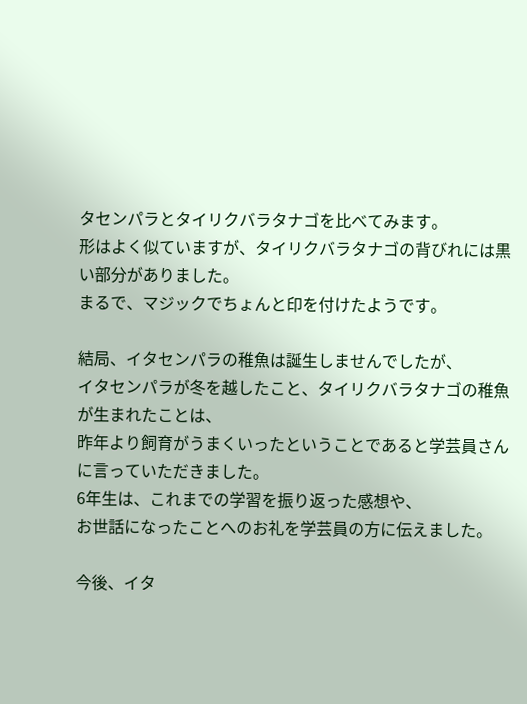タセンパラとタイリクバラタナゴを比べてみます。
形はよく似ていますが、タイリクバラタナゴの背びれには黒い部分がありました。
まるで、マジックでちょんと印を付けたようです。

結局、イタセンパラの稚魚は誕生しませんでしたが、
イタセンパラが冬を越したこと、タイリクバラタナゴの稚魚が生まれたことは、
昨年より飼育がうまくいったということであると学芸員さんに言っていただきました。
6年生は、これまでの学習を振り返った感想や、
お世話になったことへのお礼を学芸員の方に伝えました。

今後、イタ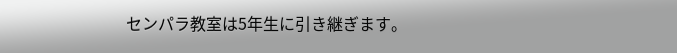センパラ教室は5年生に引き継ぎます。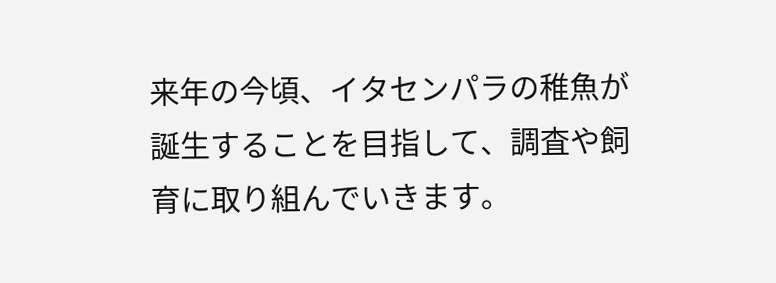来年の今頃、イタセンパラの稚魚が誕生することを目指して、調査や飼育に取り組んでいきます。